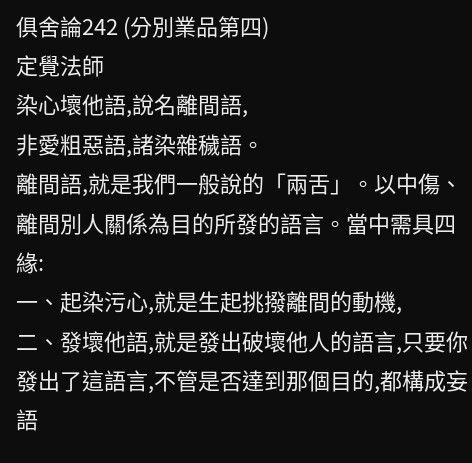俱舍論242 (分別業品第四)
定覺法師
染心壞他語,說名離間語,
非愛粗惡語,諸染雜穢語。
離間語,就是我們一般說的「兩舌」。以中傷、離間別人關係為目的所發的語言。當中需具四緣:
一、起染污心,就是生起挑撥離間的動機,
二、發壞他語,就是發出破壞他人的語言,只要你發出了這語言,不管是否達到那個目的,都構成妄語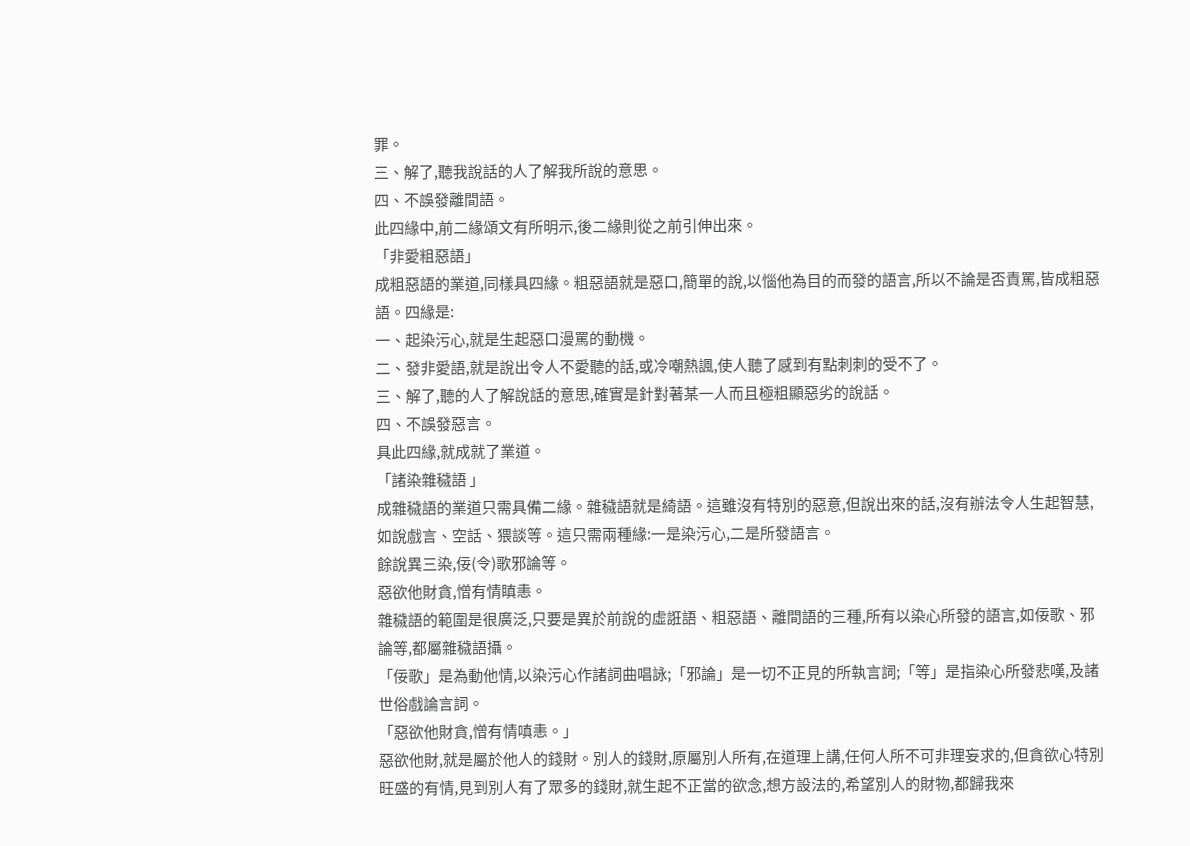罪。
三、解了,聽我說話的人了解我所說的意思。
四、不誤發離間語。
此四緣中,前二緣頌文有所明示,後二緣則從之前引伸出來。
「非愛粗惡語」
成粗惡語的業道,同樣具四緣。粗惡語就是惡口,簡單的說,以惱他為目的而發的語言,所以不論是否責罵,皆成粗惡語。四緣是:
一、起染污心,就是生起惡口漫罵的動機。
二、發非愛語,就是說出令人不愛聽的話,或冷嘲熱諷,使人聽了感到有點刺刺的受不了。
三、解了,聽的人了解說話的意思,確實是針對著某一人而且極粗顯惡劣的說話。
四、不誤發惡言。
具此四緣,就成就了業道。
「諸染雜穢語 」
成雜穢語的業道只需具備二緣。雜穢語就是綺語。這雖沒有特別的惡意,但說出來的話,沒有辦法令人生起智慧,如說戲言、空話、猥談等。這只需兩種緣:一是染污心,二是所發語言。
餘說異三染,佞(令)歌邪論等。
惡欲他財貪,憎有情瞋恚。
雜穢語的範圍是很廣泛,只要是異於前說的虛誑語、粗惡語、離間語的三種,所有以染心所發的語言,如佞歌、邪論等,都屬雜穢語攝。
「佞歌」是為動他情,以染污心作諸詞曲唱詠;「邪論」是一切不正見的所執言詞;「等」是指染心所發悲嘆,及諸世俗戲論言詞。
「惡欲他財貪,憎有情嗔恚。」
惡欲他財,就是屬於他人的錢財。別人的錢財,原屬別人所有,在道理上講,任何人所不可非理妄求的,但貪欲心特別旺盛的有情,見到別人有了眾多的錢財,就生起不正當的欲念,想方設法的,希望別人的財物,都歸我來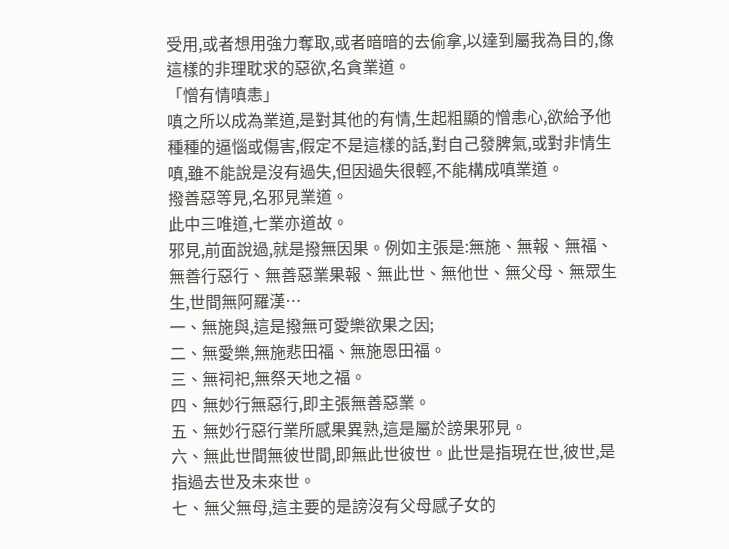受用,或者想用強力奪取,或者暗暗的去偷拿,以達到屬我為目的,像這樣的非理耽求的惡欲,名貪業道。
「憎有情嗔恚」
嗔之所以成為業道,是對其他的有情,生起粗顯的憎恚心,欲給予他種種的逼惱或傷害,假定不是這樣的話,對自己發脾氣,或對非情生嗔,雖不能說是沒有過失,但因過失很輕,不能構成嗔業道。
撥善惡等見,名邪見業道。
此中三唯道,七業亦道故。
邪見,前面說過,就是撥無因果。例如主張是:無施、無報、無福、無善行惡行、無善惡業果報、無此世、無他世、無父母、無眾生生,世間無阿羅漢…
一、無施與,這是撥無可愛樂欲果之因;
二、無愛樂,無施悲田福、無施恩田福。
三、無祠祀,無祭天地之福。
四、無妙行無惡行,即主張無善惡業。
五、無妙行惡行業所感果異熟,這是屬於謗果邪見。
六、無此世間無彼世間,即無此世彼世。此世是指現在世,彼世,是指過去世及未來世。
七、無父無母,這主要的是謗沒有父母感子女的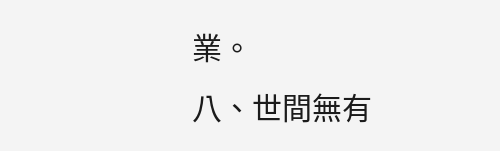業。
八、世間無有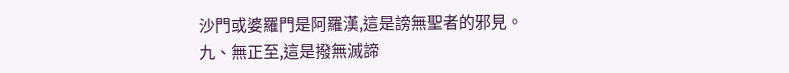沙門或婆羅門是阿羅漢,這是謗無聖者的邪見。
九、無正至,這是撥無滅諦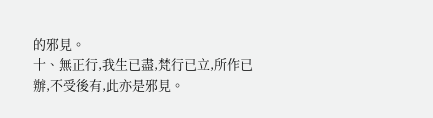的邪見。
十、無正行,我生已盡,梵行已立,所作已辦,不受後有,此亦是邪見。